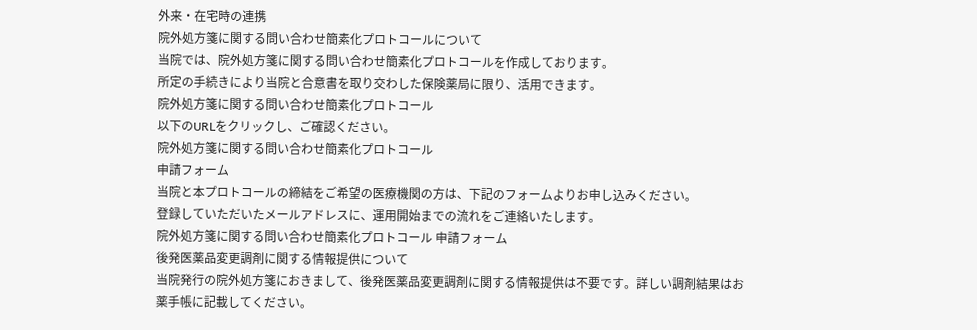外来・在宅時の連携
院外処方箋に関する問い合わせ簡素化プロトコールについて
当院では、院外処方箋に関する問い合わせ簡素化プロトコールを作成しております。
所定の手続きにより当院と合意書を取り交わした保険薬局に限り、活用できます。
院外処方箋に関する問い合わせ簡素化プロトコール
以下のURLをクリックし、ご確認ください。
院外処方箋に関する問い合わせ簡素化プロトコール
申請フォーム
当院と本プロトコールの締結をご希望の医療機関の方は、下記のフォームよりお申し込みください。
登録していただいたメールアドレスに、運用開始までの流れをご連絡いたします。
院外処方箋に関する問い合わせ簡素化プロトコール 申請フォーム
後発医薬品変更調剤に関する情報提供について
当院発行の院外処方箋におきまして、後発医薬品変更調剤に関する情報提供は不要です。詳しい調剤結果はお薬手帳に記載してください。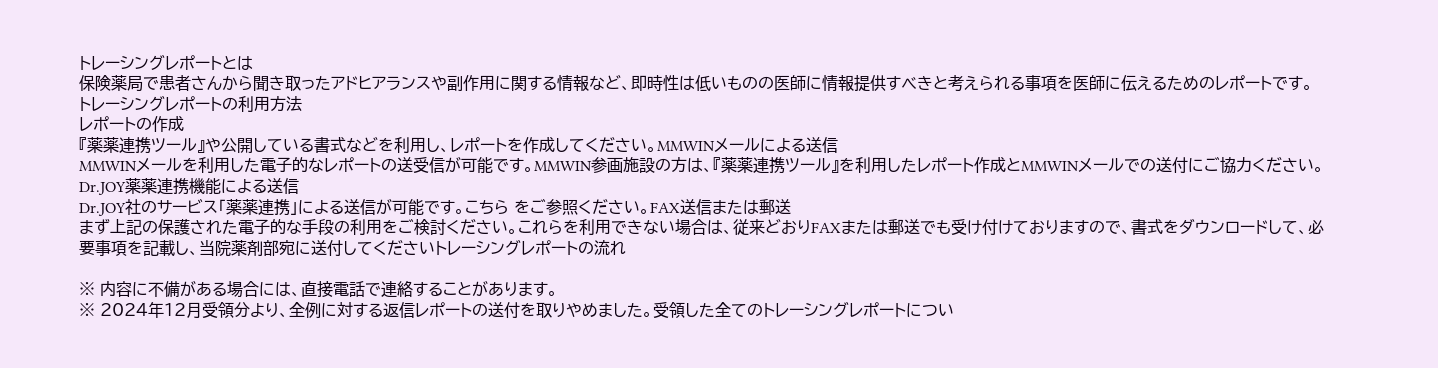トレーシングレポートとは
保険薬局で患者さんから聞き取ったアドヒアランスや副作用に関する情報など、即時性は低いものの医師に情報提供すべきと考えられる事項を医師に伝えるためのレポートです。
トレーシングレポートの利用方法
レポートの作成
『薬薬連携ツール』や公開している書式などを利用し、レポートを作成してください。MMWINメールによる送信
MMWINメールを利用した電子的なレポートの送受信が可能です。MMWIN参画施設の方は、『薬薬連携ツール』を利用したレポート作成とMMWINメールでの送付にご協力ください。
Dr.JOY薬薬連携機能による送信
Dr.JOY社のサービス「薬薬連携」による送信が可能です。こちら をご参照ください。FAX送信または郵送
まず上記の保護された電子的な手段の利用をご検討ください。これらを利用できない場合は、従来どおりFAXまたは郵送でも受け付けておりますので、書式をダウンロードして、必要事項を記載し、当院薬剤部宛に送付してくださいトレーシングレポートの流れ

※ 内容に不備がある場合には、直接電話で連絡することがあります。
※ 2024年12月受領分より、全例に対する返信レポートの送付を取りやめました。受領した全てのトレーシングレポートについ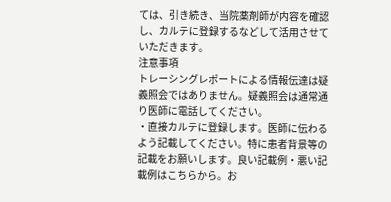ては、引き続き、当院薬剤師が内容を確認し、カルテに登録するなどして活用させていただきます。
注意事項
トレーシングレポートによる情報伝達は疑義照会ではありません。疑義照会は通常通り医師に電話してください。
・直接カルテに登録します。医師に伝わるよう記載してください。特に患者背景等の記載をお願いします。良い記載例・悪い記載例はこちらから。お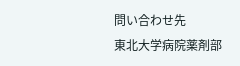問い合わせ先
東北大学病院薬剤部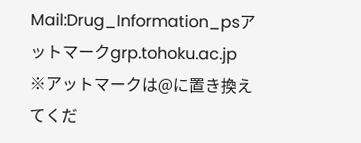Mail:Drug_Information_psアットマークgrp.tohoku.ac.jp
※アットマークは@に置き換えてくだ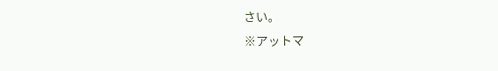さい。
※アットマ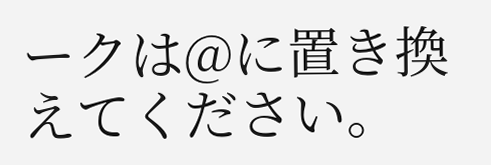ークは@に置き換えてください。